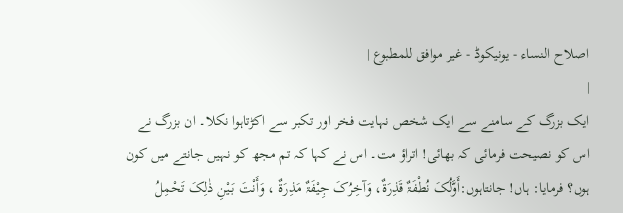اصلاح النساء - یونیکوڈ - غیر موافق للمطبوع |
|
ایک بزرگ کے سامنے سے ایک شخص نہایت فخر اور تکبر سے اکڑتاہوا نکلا۔ ان بزرگ نے اس کو نصیحت فرمائی کہ بھائی! اتراؤ مت۔ اس نے کہا کہ تم مجھ کو نہیں جانتے میں کون ہوں؟ فرمایا: ہاں! جانتاہوں:أَوَّلُکَ نُطْفَۃٌ قَذِرَۃٌ، وَآخِرُکَ جِیْفَۃٌ مَذِرَۃٌ ، وَأَنْتَ بَیْنِ ذٰلِکَ تَحْمِلُ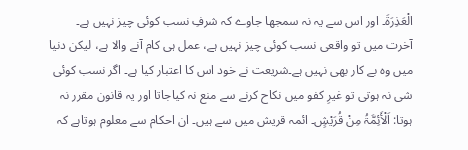الْعَذِرَۃَ۔ اور اس سے یہ نہ سمجھا جاوے کہ شرفِ نسب کوئی چیز نہیں ہے۔ آخرت میں تو واقعی نسب کوئی چیز نہیں ہے، عمل ہی کام آنے والا ہے، لیکن دنیا میں وہ بے کار بھی نہیں ہے۔شریعت نے خود اس کا اعتبار کیا ہے۔ اگر نسب کوئی شی نہ ہوتی تو غیرِ کفو میں نکاح کرنے سے منع نہ کیاجاتا اور یہ قانون مقرر نہ ہوتا: اَلْأَئِمَّۃُ مِنْ قُرَیْشٍ۔ ائمہ قریش میں سے ہیں۔ ان احکام سے معلوم ہوتاہے کہ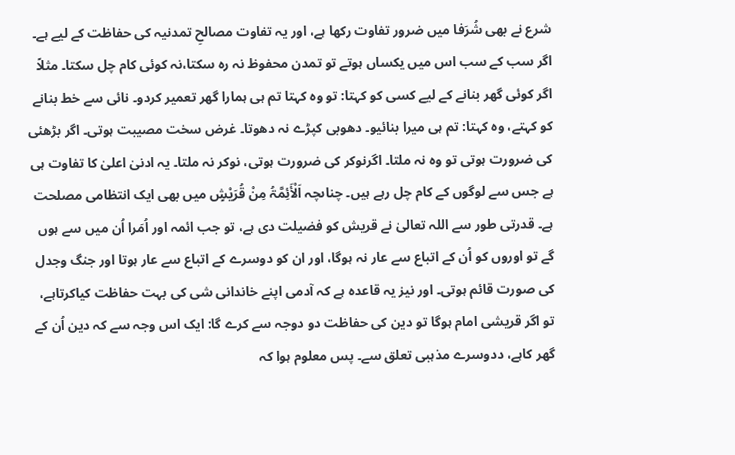شرع نے بھی شُرَفا میں ضرور تفاوت رکھا ہے، اور یہ تفاوت مصالحِ تمدنیہ کی حفاظت کے لیے ہے۔ اگر سب کے سب اس میں یکساں ہوتے تو تمدن محفوظ نہ رہ سکتا،نہ کوئی کام چل سکتا۔ مثلاً اگر کوئی گھر بنانے کے لیے کسی کو کہتا: تو وہ کہتا تم ہی ہمارا گھر تعمیر کردو۔ نائی سے خط بنانے کو کہتے، وہ کہتا: تم ہی میرا بنائیو۔ دھوبی کپڑے نہ دھوتا۔ غرض سخت مصیبت ہوتی۔ اگر بڑھئی کی ضرورت ہوتی تو وہ نہ ملتا۔ اگرنوکر کی ضرورت ہوتی، نوکر نہ ملتا۔ یہ ادنیٰ اعلیٰ کا تفاوت ہی ہے جس سے لوگوں کے کام چل رہے ہیں۔ چناںچہ اَلْأَئِمَّۃُ مِنْ قُرَیْشٍ میں بھی ایک انتظامی مصلحت ہے۔ قدرتی طور سے اللہ تعالیٰ نے قریش کو فضیلت دی ہے، تو جب ائمہ اور اُمَرا اُن میں سے ہوں گے تو اوروں کو اُن کے اتباع سے عار نہ ہوگا، اور ان کو دوسرے کے اتباع سے عار ہوتا اور جنگ وجدل کی صورت قائم ہوتی۔ اور نیز یہ قاعدہ ہے کہ آدمی اپنے خاندانی شی کی بہت حفاظت کیاکرتاہے، تو اگر قریشی امام ہوگا تو دین کی حفاظت دو دوجہ سے کرے گا: ایک اس وجہ سے کہ دین اُن کے گھر کاہے، ددوسرے مذہبی تعلق سے۔ پس معلوم ہوا کہ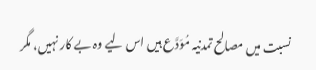نسبت میں مصالح تمدنیہ مُوَدَّع ہیں اس لیے وہ بے کار نہیں، مگر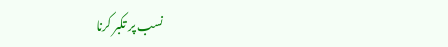نسب پر تکبر کرنا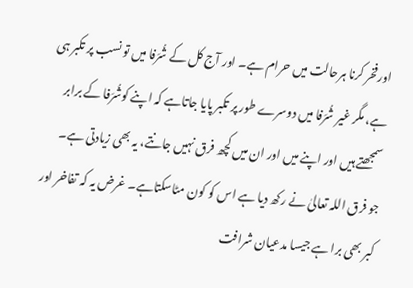اورفخر کرنا ہرحالت میں حرام ہے۔ اور آج کل کے شُرَفا میں تو نسب پر تکبر ہی ہے، مگر غیر شُرَفا میں دوسرے طور پر تکبر پایا جاتاہے کہ اپنے کوشُرَفا کے برابر سمجھتے ہیں اور اپنے میں اور ان میں کچھ فرق نہیں جانتے، یہ بھی زیادتی ہے۔ جو فرق اللہ تعالیٰ نے رکھ دیا ہے اس کو کون مٹاسکتاہے۔ غرض یہ کہ تفاخر اور کبر بھی برا ہے جیسا مدعیان شرافت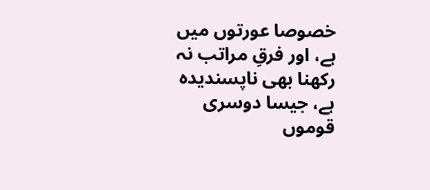خصوصا عورتوں میں ہے، اور فرقِ مراتب نہ رکھنا بھی ناپسندیدہ ہے، جیسا دوسری قوموں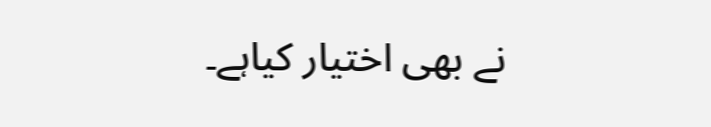نے بھی اختیار کیاہے۔